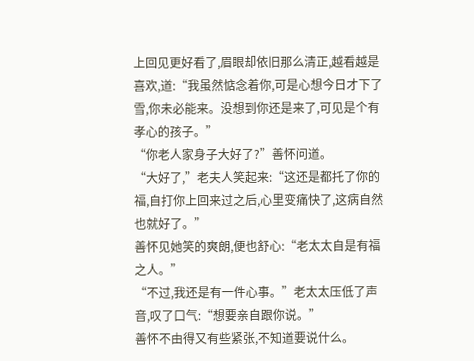上回见更好看了,眉眼却依旧那么清正,越看越是喜欢,道:“我虽然惦念着你,可是心想今日才下了雪,你未必能来。没想到你还是来了,可见是个有孝心的孩子。”
“你老人家身子大好了?”善怀问道。
“大好了,”老夫人笑起来:“这还是都托了你的福,自打你上回来过之后,心里变痛快了,这病自然也就好了。”
善怀见她笑的爽朗,便也舒心:“老太太自是有福之人。”
“不过,我还是有一件心事。”老太太压低了声音,叹了口气:“想要亲自跟你说。”
善怀不由得又有些紧张,不知道要说什么。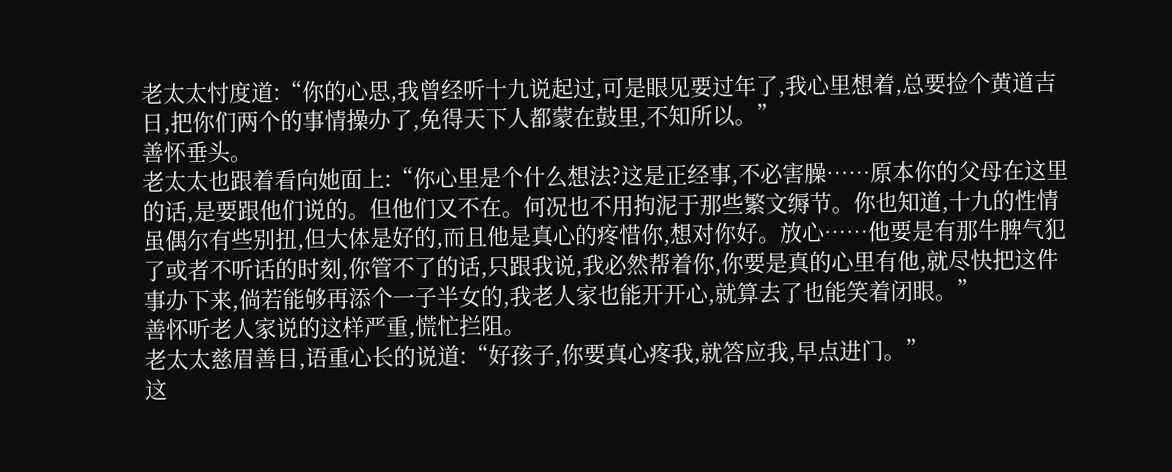老太太忖度道:“你的心思,我曾经听十九说起过,可是眼见要过年了,我心里想着,总要捡个黄道吉日,把你们两个的事情操办了,免得天下人都蒙在鼓里,不知所以。”
善怀垂头。
老太太也跟着看向她面上:“你心里是个什么想法?这是正经事,不必害臊……原本你的父母在这里的话,是要跟他们说的。但他们又不在。何况也不用拘泥于那些繁文缛节。你也知道,十九的性情虽偶尔有些别扭,但大体是好的,而且他是真心的疼惜你,想对你好。放心……他要是有那牛脾气犯了或者不听话的时刻,你管不了的话,只跟我说,我必然帮着你,你要是真的心里有他,就尽快把这件事办下来,倘若能够再添个一子半女的,我老人家也能开开心,就算去了也能笑着闭眼。”
善怀听老人家说的这样严重,慌忙拦阻。
老太太慈眉善目,语重心长的说道:“好孩子,你要真心疼我,就答应我,早点进门。”
这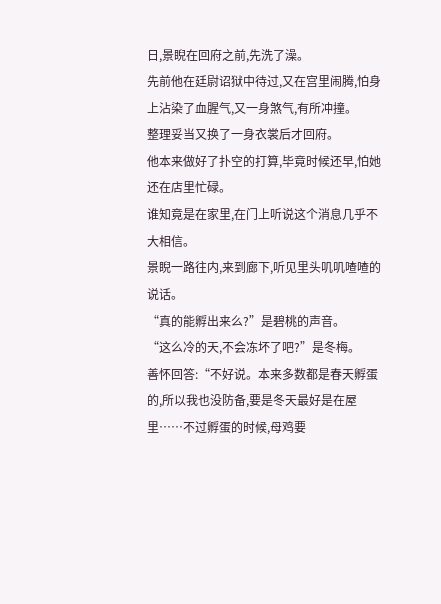日,景睨在回府之前,先洗了澡。
先前他在廷尉诏狱中待过,又在宫里闹腾,怕身上沾染了血腥气,又一身煞气,有所冲撞。
整理妥当又换了一身衣裳后才回府。
他本来做好了扑空的打算,毕竟时候还早,怕她还在店里忙碌。
谁知竟是在家里,在门上听说这个消息几乎不大相信。
景睨一路往内,来到廊下,听见里头叽叽喳喳的说话。
“真的能孵出来么?”是碧桃的声音。
“这么冷的天,不会冻坏了吧?”是冬梅。
善怀回答:“不好说。本来多数都是春天孵蛋的,所以我也没防备,要是冬天最好是在屋里……不过孵蛋的时候,母鸡要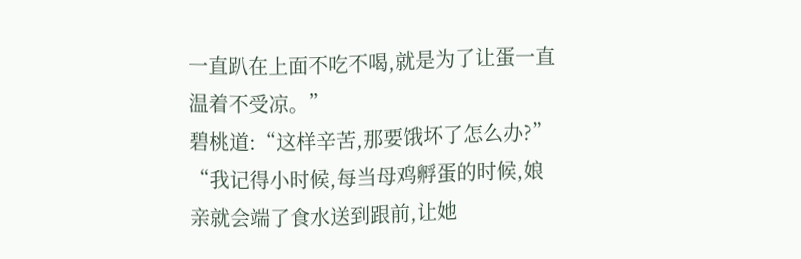一直趴在上面不吃不喝,就是为了让蛋一直温着不受凉。”
碧桃道:“这样辛苦,那要饿坏了怎么办?”
“我记得小时候,每当母鸡孵蛋的时候,娘亲就会端了食水送到跟前,让她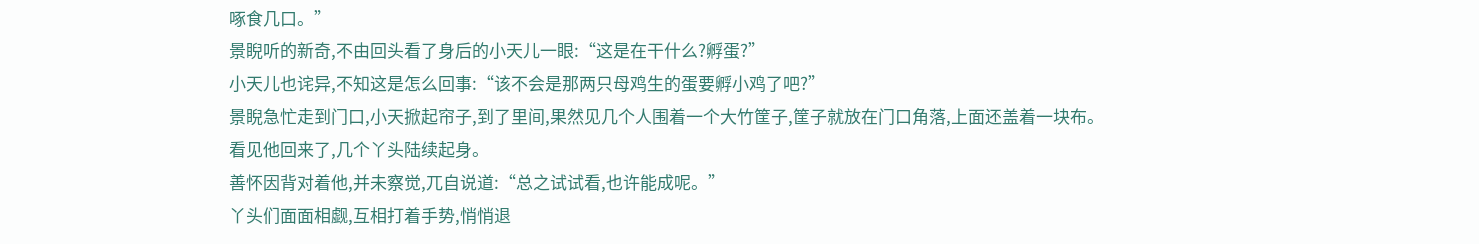啄食几口。”
景睨听的新奇,不由回头看了身后的小天儿一眼:“这是在干什么?孵蛋?”
小天儿也诧异,不知这是怎么回事:“该不会是那两只母鸡生的蛋要孵小鸡了吧?”
景睨急忙走到门口,小天掀起帘子,到了里间,果然见几个人围着一个大竹筐子,筐子就放在门口角落,上面还盖着一块布。
看见他回来了,几个丫头陆续起身。
善怀因背对着他,并未察觉,兀自说道:“总之试试看,也许能成呢。”
丫头们面面相觑,互相打着手势,悄悄退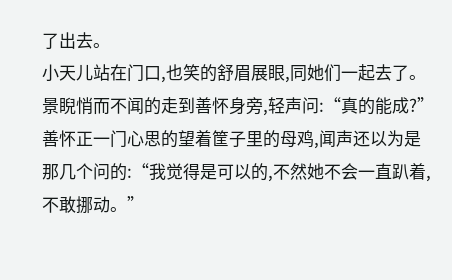了出去。
小天儿站在门口,也笑的舒眉展眼,同她们一起去了。
景睨悄而不闻的走到善怀身旁,轻声问:“真的能成?”
善怀正一门心思的望着筐子里的母鸡,闻声还以为是那几个问的:“我觉得是可以的,不然她不会一直趴着,不敢挪动。”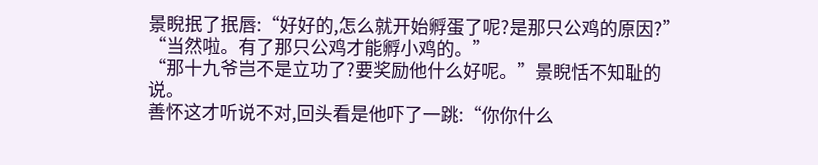景睨抿了抿唇:“好好的,怎么就开始孵蛋了呢?是那只公鸡的原因?”
“当然啦。有了那只公鸡才能孵小鸡的。”
“那十九爷岂不是立功了?要奖励他什么好呢。”景睨恬不知耻的说。
善怀这才听说不对,回头看是他吓了一跳:“你你什么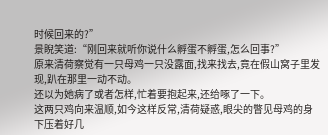时候回来的?”
景睨笑道:“刚回来就听你说什么孵蛋不孵蛋,怎么回事?”
原来清荷察觉有一只母鸡一只没露面,找来找去,竟在假山窝子里发现,趴在那里一动不动。
还以为她病了或者怎样,忙着要抱起来,还给啄了一下。
这两只鸡向来温顺,如今这样反常,清荷疑惑,眼尖的瞥见母鸡的身下压着好几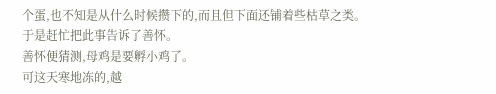个蛋,也不知是从什么时候攒下的,而且但下面还铺着些枯草之类。
于是赶忙把此事告诉了善怀。
善怀便猜测,母鸡是要孵小鸡了。
可这天寒地冻的,越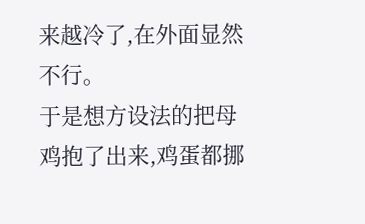来越冷了,在外面显然不行。
于是想方设法的把母鸡抱了出来,鸡蛋都挪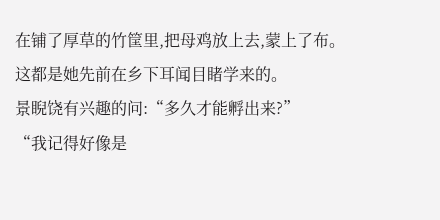在铺了厚草的竹筐里,把母鸡放上去,蒙上了布。
这都是她先前在乡下耳闻目睹学来的。
景睨饶有兴趣的问:“多久才能孵出来?”
“我记得好像是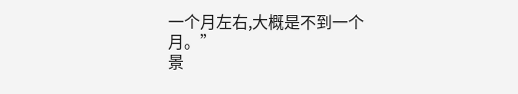一个月左右,大概是不到一个月。”
景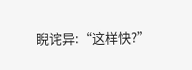睨诧异:“这样快?”